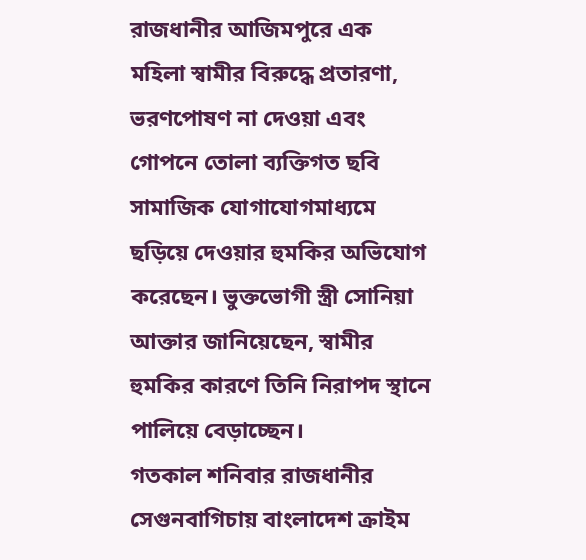রাজধানীর আজিমপুরে এক মহিলা স্বামীর বিরুদ্ধে প্রতারণা, ভরণপোষণ না দেওয়া এবং গোপনে তোলা ব্যক্তিগত ছবি সামাজিক যোগাযোগমাধ্যমে ছড়িয়ে দেওয়ার হুমকির অভিযোগ করেছেন। ভুক্তভোগী স্ত্রী সোনিয়া আক্তার জানিয়েছেন, স্বামীর হুমকির কারণে তিনি নিরাপদ স্থানে পালিয়ে বেড়াচ্ছেন।
গতকাল শনিবার রাজধানীর সেগুনবাগিচায় বাংলাদেশ ক্রাইম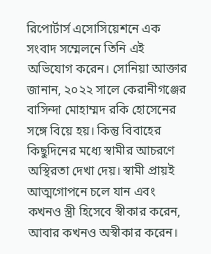রিপোর্টার্স এসোসিয়েশনে এক সংবাদ সম্মেলনে তিনি এই অভিযোগ করেন। সোনিয়া আক্তার জানান, ২০২২ সালে কেরানীগঞ্জের বাসিন্দা মোহাম্মদ রকি হোসেনের সঙ্গে বিয়ে হয়। কিন্তু বিবাহের কিছুদিনের মধ্যে স্বামীর আচরণে অস্থিরতা দেখা দেয়। স্বামী প্রায়ই আত্মগোপনে চলে যান এবং কখনও স্ত্রী হিসেবে স্বীকার করেন, আবার কখনও অস্বীকার করেন।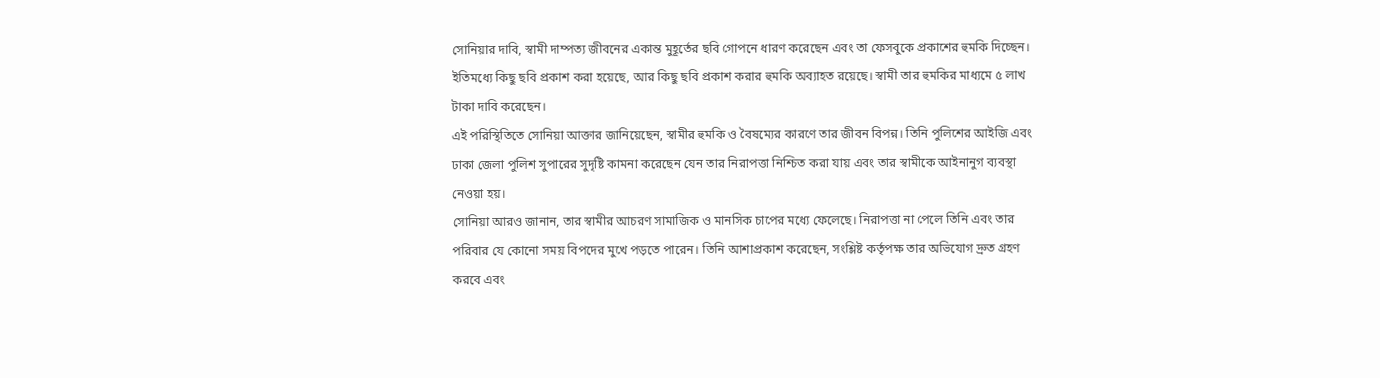সোনিয়ার দাবি, স্বামী দাম্পত্য জীবনের একান্ত মুহূর্তের ছবি গোপনে ধারণ করেছেন এবং তা ফেসবুকে প্রকাশের হুমকি দিচ্ছেন। ইতিমধ্যে কিছু ছবি প্রকাশ করা হয়েছে, আর কিছু ছবি প্রকাশ করার হুমকি অব্যাহত রয়েছে। স্বামী তার হুমকির মাধ্যমে ৫ লাখ টাকা দাবি করেছেন।
এই পরিস্থিতিতে সোনিয়া আক্তার জানিয়েছেন, স্বামীর হুমকি ও বৈষম্যের কারণে তার জীবন বিপন্ন। তিনি পুলিশের আইজি এবং ঢাকা জেলা পুলিশ সুপারের সুদৃষ্টি কামনা করেছেন যেন তার নিরাপত্তা নিশ্চিত করা যায় এবং তার স্বামীকে আইনানুগ ব্যবস্থা নেওয়া হয়।
সোনিয়া আরও জানান, তার স্বামীর আচরণ সামাজিক ও মানসিক চাপের মধ্যে ফেলেছে। নিরাপত্তা না পেলে তিনি এবং তার পরিবার যে কোনো সময় বিপদের মুখে পড়তে পারেন। তিনি আশাপ্রকাশ করেছেন, সংশ্লিষ্ট কর্তৃপক্ষ তার অভিযোগ দ্রুত গ্রহণ করবে এবং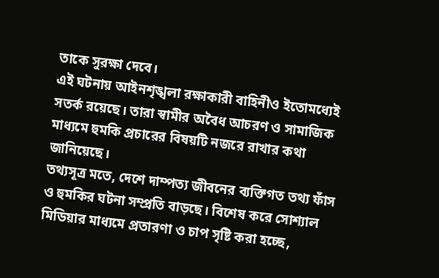তাকে সুরক্ষা দেবে।
এই ঘটনায় আইনশৃঙ্খলা রক্ষাকারী বাহিনীও ইতোমধ্যেই সতর্ক রয়েছে। তারা স্বামীর অবৈধ আচরণ ও সামাজিক মাধ্যমে হুমকি প্রচারের বিষয়টি নজরে রাখার কথা জানিয়েছে।
তথ্যসূত্র মতে, দেশে দাম্পত্য জীবনের ব্যক্তিগত তথ্য ফাঁস ও হুমকির ঘটনা সম্প্রতি বাড়ছে। বিশেষ করে সোশ্যাল মিডিয়ার মাধ্যমে প্রতারণা ও চাপ সৃষ্টি করা হচ্ছে,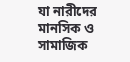যা নারীদের মানসিক ও সামাজিক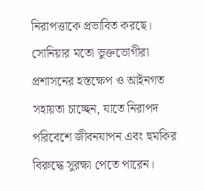নিরাপত্তাকে প্রভাবিত করছে।
সোনিয়ার মতো ভুক্তভোগীরা প্রশাসনের হস্তক্ষেপ ও আইনগত সহায়তা চাচ্ছেন, যাতে নিরাপদ পরিবেশে জীবনযাপন এবং হুমকির বিরুদ্ধে সুরক্ষা পেতে পারেন।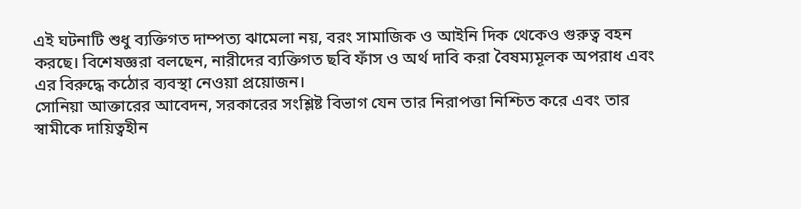এই ঘটনাটি শুধু ব্যক্তিগত দাম্পত্য ঝামেলা নয়, বরং সামাজিক ও আইনি দিক থেকেও গুরুত্ব বহন করছে। বিশেষজ্ঞরা বলছেন, নারীদের ব্যক্তিগত ছবি ফাঁস ও অর্থ দাবি করা বৈষম্যমূলক অপরাধ এবং এর বিরুদ্ধে কঠোর ব্যবস্থা নেওয়া প্রয়োজন।
সোনিয়া আক্তারের আবেদন, সরকারের সংশ্লিষ্ট বিভাগ যেন তার নিরাপত্তা নিশ্চিত করে এবং তার স্বামীকে দায়িত্বহীন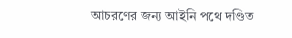আচরণের জন্য আইনি পথে দণ্ডিত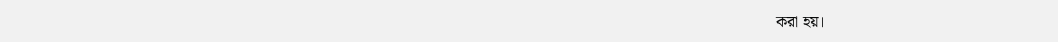করা হয়।